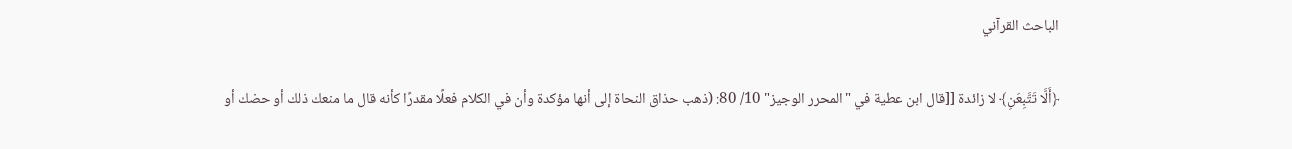الباحث القرآني

﴿أَلَّا تَتَّبِعَنِ﴾ لا زائدة [[قال ابن عطية في "المحرر الوجيز" 10/ 80: (ذهب حذاق النحاة إلى أنها مؤكدة وأن في الكلام فعلًا مقدرًا كأنه قال ما منعك ذلك أو حضك أو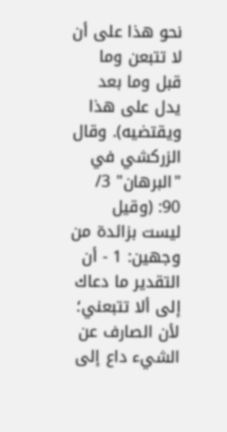نحو هذا على أن لا تتبعن وما قبل وما بعد يدل على هذا ويقتضيه). وقال الزركشي في "البرهان" 3/ 90: (وقيل ليست بزائدة من وجهين: 1 - أن التقدير ما دعاك إلى ألا تتبعني؛ لأن الصارف عن الشيء داع إلى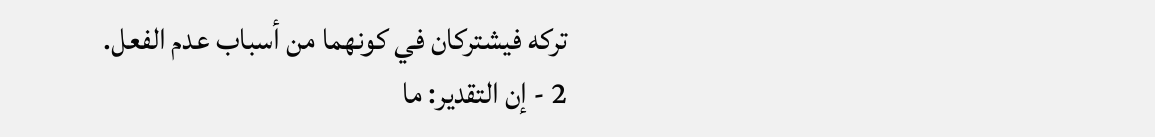تركه فيشتركان في كونهما من أسباب عدم الفعل. 2 - إن التقدير: ما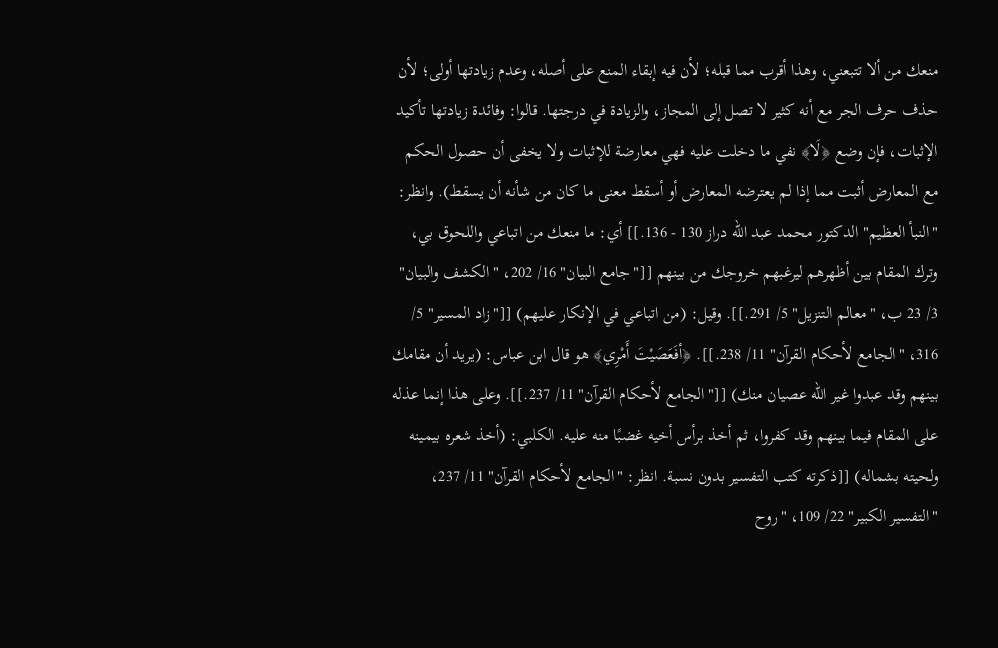منعك من ألا تتبعني، وهذا أقرب مما قبله؛ لأن فيه إبقاء المنع على أصله، وعدم زيادتها أولى؛ لأن حذف حرف الجر مع أنه كثير لا تصل إلى المجاز، والزيادة في درجتها. قالوا: وفائدة زيادتها تأكيد الإثبات، فإن وضع ﴿لَا﴾ نفي ما دخلت عليه فهي معارضة للإثبات ولا يخفى أن حصول الحكم مع المعارض أثبت مما إذا لم يعترضه المعارض أو أسقط معنى ما كان من شأنه أن يسقط). وانظر: "النبأ العظيم" الدكتور محمد عبد الله دراز 130 - 136.]] أي: ما منعك من اتباعي واللحوق بي، وترك المقام بين أظهرهم ليرغبهم خروجك من بينهم [["جامع البيان" 16/ 202، "الكشف والبيان" 3/ 23 ب، "معالم التنزيل" 5/ 291.]]. وقيل: (من اتباعي في الإنكار عليهم) [["زاد المسير" 5/ 316، "الجامع لأحكام القرآن" 11/ 238.]]. ﴿أفَعَصَيْتَ أَمْرِي﴾ هو قال ابن عباس: (يريد أن مقامك بينهم وقد عبدوا غير الله عصيان منك) [["الجامع لأحكام القرآن" 11/ 237.]]. وعلى هذا إنما عذله على المقام فيما بينهم وقد كفروا، ثم أخذ برأس أخيه غضبًا منه عليه. الكلبي: (أخذ شعره بيمينه ولحيته بشماله) [[ذكرته كتب التفسير بدون نسبة. انظر: "الجامع لأحكام القرآن" 11/ 237، "التفسير الكبير" 22/ 109، "روح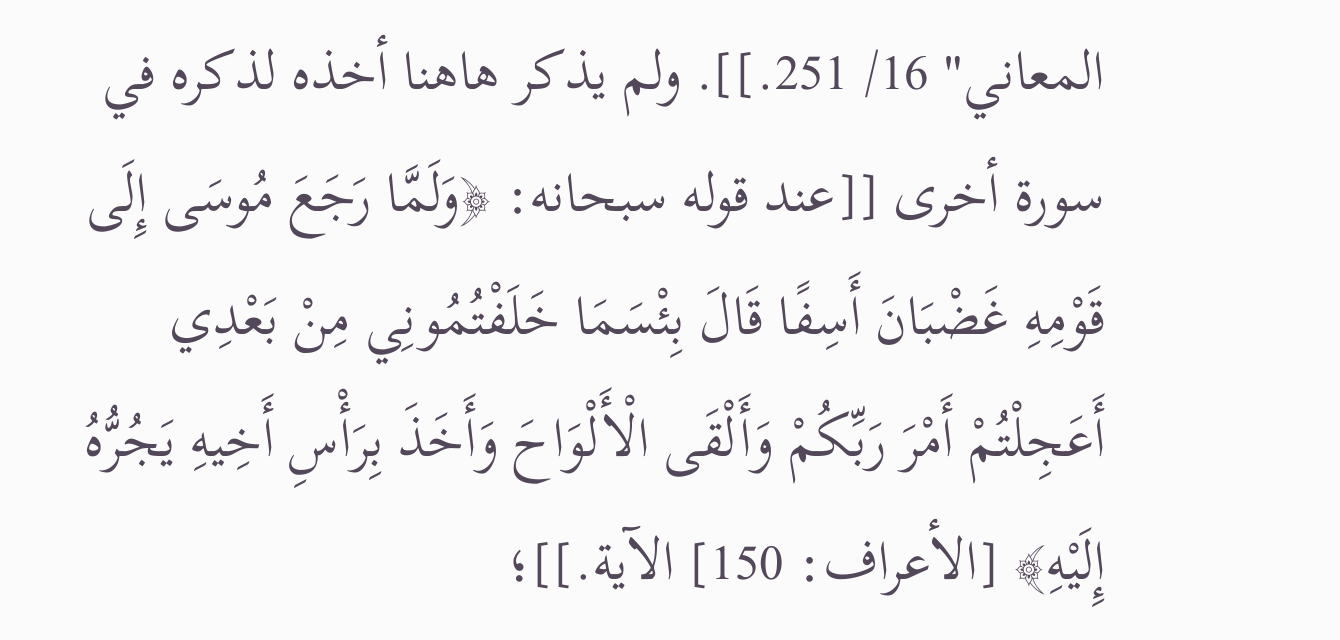المعاني" 16/ 251.]]. ولم يذكر هاهنا أخذه لذكره في سورة أخرى [[عند قوله سبحانه: ﴿وَلَمَّا رَجَعَ مُوسَى إِلَى قَوْمِهِ غَضْبَانَ أَسِفًا قَالَ بِئْسَمَا خَلَفْتُمُونِي مِنْ بَعْدِي أَعَجِلْتُمْ أَمْرَ رَبِّكُمْ وَأَلْقَى الْأَلْوَاحَ وَأَخَذَ بِرَأْسِ أَخِيهِ يَجُرُّهُ إِلَيْهِ﴾ [الأعراف: 150] الآية.]]؛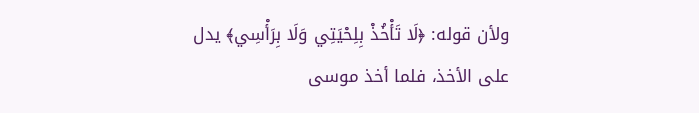ولأن قوله: ﴿لَا تَأْخُذْ بِلِحْيَتِي وَلَا بِرَأْسِي﴾ يدل على الأخذ، فلما أخذ موسى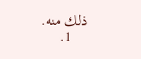ذلك منه.
    1.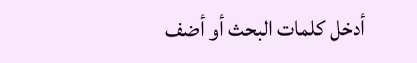أدخل كلمات البحث أو أضف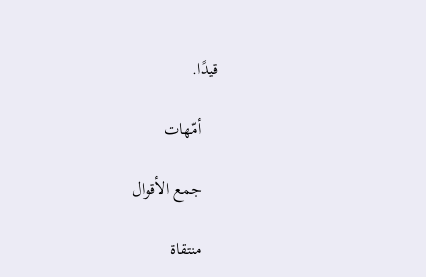قيدًا.

    أمّهات

    جمع الأقوال

    منتقاة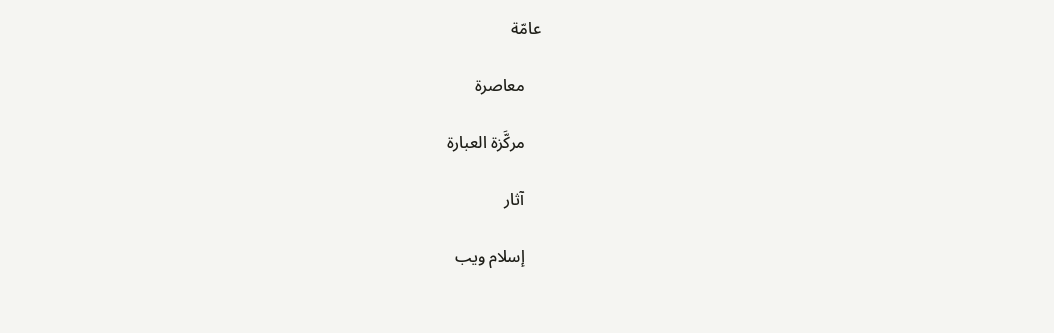عامّة

    معاصرة

    مركَّزة العبارة

    آثار

    إسلام ويب